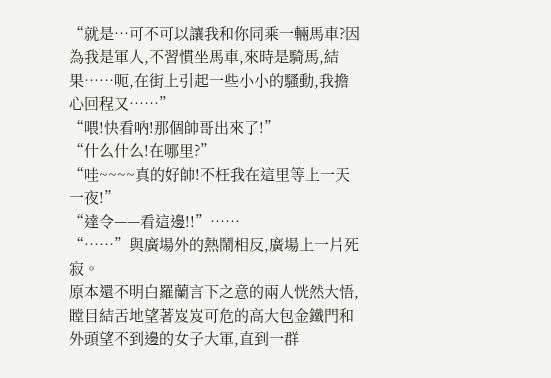“就是…可不可以讓我和你同乘一輛馬車?因為我是軍人,不習慣坐馬車,來時是騎馬,結果……呃,在街上引起一些小小的騷動,我擔心回程又……”
“喂!快看吶!那個帥哥出來了!”
“什么什么!在哪里?”
“哇~~~~真的好帥!不枉我在這里等上一天一夜!”
“達令——看這邊!!”……
“……”與廣場外的熱鬧相反,廣場上一片死寂。
原本還不明白羅蘭言下之意的兩人恍然大悟,瞠目結舌地望著岌岌可危的高大包金鐵門和外頭望不到邊的女子大軍,直到一群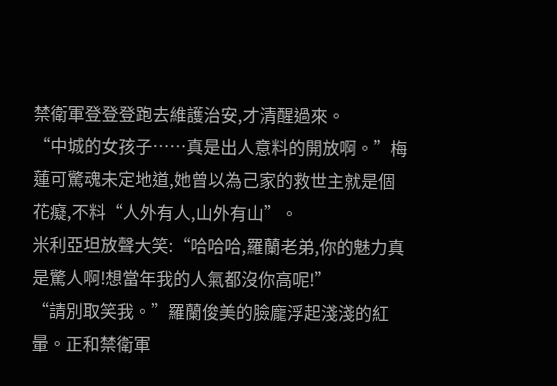禁衛軍登登登跑去維護治安,才清醒過來。
“中城的女孩子……真是出人意料的開放啊。”梅蓮可驚魂未定地道,她曾以為己家的救世主就是個花癡,不料“人外有人,山外有山”。
米利亞坦放聲大笑:“哈哈哈,羅蘭老弟,你的魅力真是驚人啊!想當年我的人氣都沒你高呢!”
“請別取笑我。”羅蘭俊美的臉龐浮起淺淺的紅暈。正和禁衛軍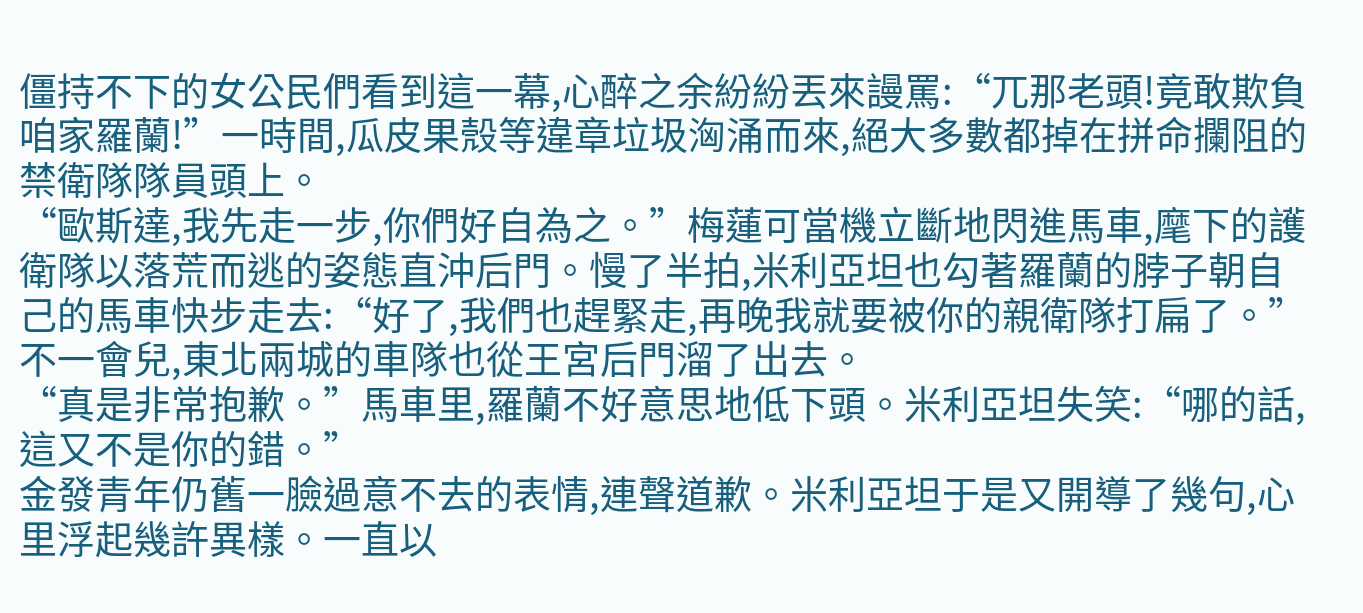僵持不下的女公民們看到這一幕,心醉之余紛紛丟來謾罵:“兀那老頭!竟敢欺負咱家羅蘭!”一時間,瓜皮果殼等違章垃圾洶涌而來,絕大多數都掉在拼命攔阻的禁衛隊隊員頭上。
“歐斯達,我先走一步,你們好自為之。”梅蓮可當機立斷地閃進馬車,麾下的護衛隊以落荒而逃的姿態直沖后門。慢了半拍,米利亞坦也勾著羅蘭的脖子朝自己的馬車快步走去:“好了,我們也趕緊走,再晚我就要被你的親衛隊打扁了。”
不一會兒,東北兩城的車隊也從王宮后門溜了出去。
“真是非常抱歉。”馬車里,羅蘭不好意思地低下頭。米利亞坦失笑:“哪的話,這又不是你的錯。”
金發青年仍舊一臉過意不去的表情,連聲道歉。米利亞坦于是又開導了幾句,心里浮起幾許異樣。一直以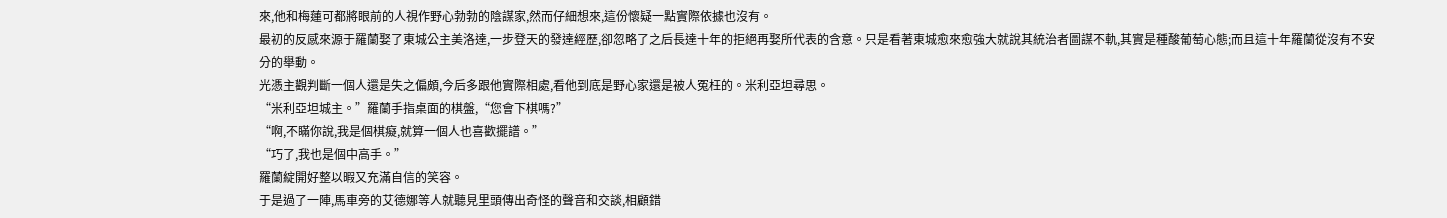來,他和梅蓮可都將眼前的人視作野心勃勃的陰謀家,然而仔細想來,這份懷疑一點實際依據也沒有。
最初的反感來源于羅蘭娶了東城公主美洛達,一步登天的發達經歷,卻忽略了之后長達十年的拒絕再娶所代表的含意。只是看著東城愈來愈強大就說其統治者圖謀不軌,其實是種酸葡萄心態;而且這十年羅蘭從沒有不安分的舉動。
光憑主觀判斷一個人還是失之偏頗,今后多跟他實際相處,看他到底是野心家還是被人冤枉的。米利亞坦尋思。
“米利亞坦城主。”羅蘭手指桌面的棋盤,“您會下棋嗎?”
“啊,不瞞你說,我是個棋癡,就算一個人也喜歡擺譜。”
“巧了,我也是個中高手。”
羅蘭綻開好整以暇又充滿自信的笑容。
于是過了一陣,馬車旁的艾德娜等人就聽見里頭傳出奇怪的聲音和交談,相顧錯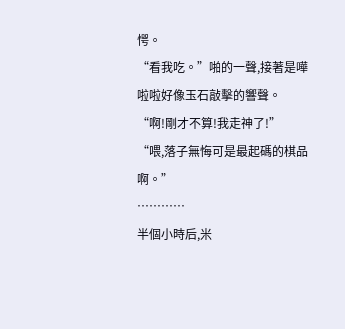愕。
“看我吃。”啪的一聲,接著是嘩啦啦好像玉石敲擊的響聲。
“啊!剛才不算!我走神了!”
“喂,落子無悔可是最起碼的棋品啊。”
…………
半個小時后,米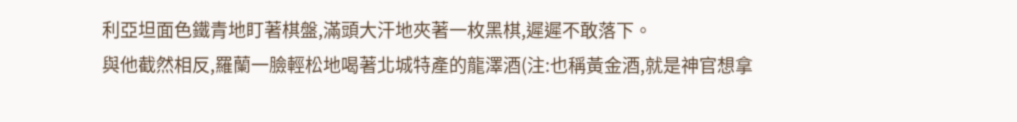利亞坦面色鐵青地盯著棋盤,滿頭大汗地夾著一枚黑棋,遲遲不敢落下。
與他截然相反,羅蘭一臉輕松地喝著北城特產的龍澤酒(注:也稱黃金酒,就是神官想拿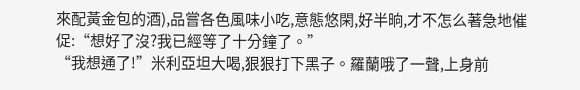來配黃金包的酒),品嘗各色風味小吃,意態悠閑,好半晌,才不怎么著急地催促:“想好了沒?我已經等了十分鐘了。”
“我想通了!”米利亞坦大喝,狠狠打下黑子。羅蘭哦了一聲,上身前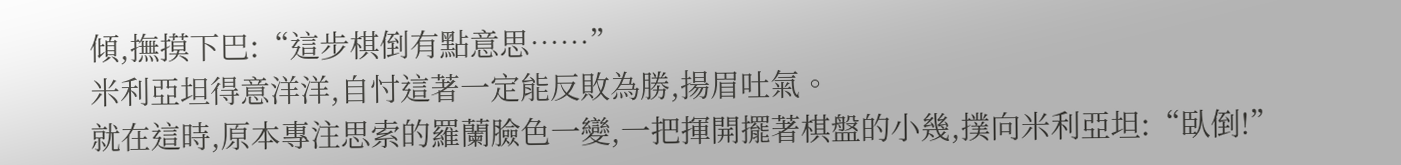傾,撫摸下巴:“這步棋倒有點意思……”
米利亞坦得意洋洋,自忖這著一定能反敗為勝,揚眉吐氣。
就在這時,原本專注思索的羅蘭臉色一變,一把揮開擺著棋盤的小幾,撲向米利亞坦:“臥倒!”